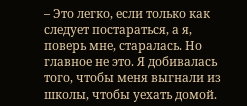– Это легко, если только как следует постараться, а я, поверь мне, старалась. Но главное не это. Я добивалась того, чтобы меня выгнали из школы, чтобы уехать домой.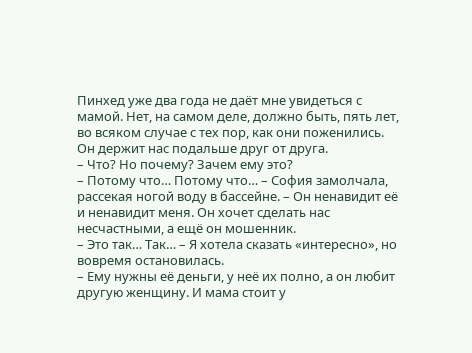Пинхед уже два года не даёт мне увидеться с мамой. Нет, на самом деле, должно быть, пять лет, во всяком случае с тех пор, как они поженились. Он держит нас подальше друг от друга.
– Что? Но почему? Зачем ему это?
– Потому что… Потому что… – София замолчала, рассекая ногой воду в бассейне. – Он ненавидит её и ненавидит меня. Он хочет сделать нас несчастными, а ещё он мошенник.
– Это так… Так… – Я хотела сказать «интересно», но вовремя остановилась.
– Ему нужны её деньги, у неё их полно, а он любит другую женщину. И мама стоит у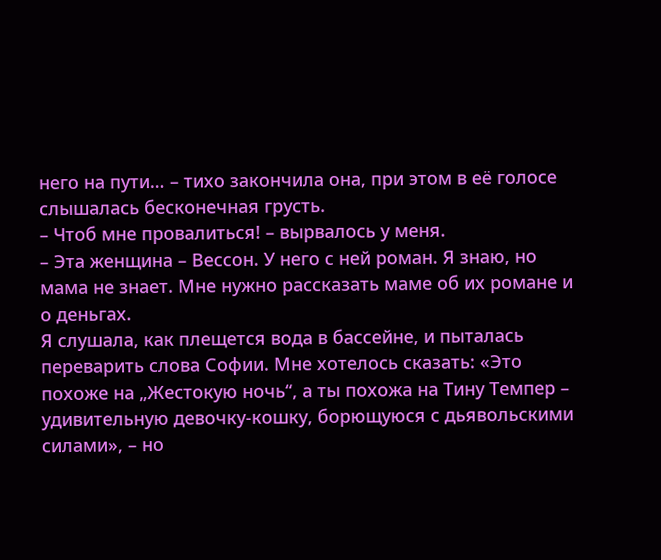него на пути… – тихо закончила она, при этом в её голосе слышалась бесконечная грусть.
– Чтоб мне провалиться! – вырвалось у меня.
– Эта женщина – Вессон. У него с ней роман. Я знаю, но мама не знает. Мне нужно рассказать маме об их романе и о деньгах.
Я слушала, как плещется вода в бассейне, и пыталась переварить слова Софии. Мне хотелось сказать: «Это похоже на „Жестокую ночь“, а ты похожа на Тину Темпер – удивительную девочку-кошку, борющуюся с дьявольскими силами», – но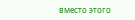вместо этого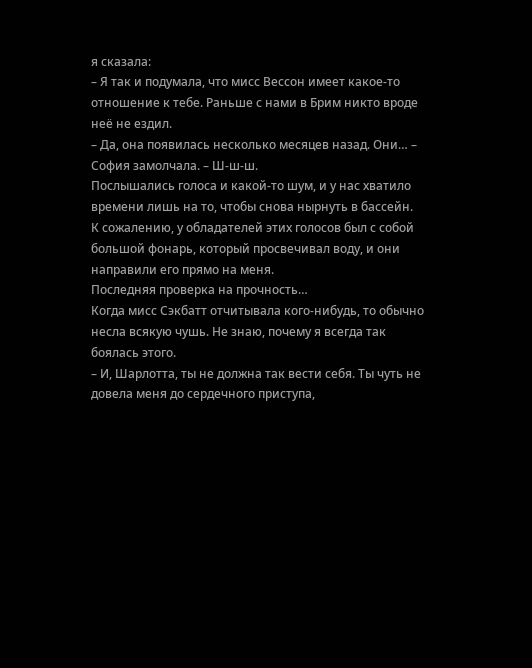я сказала:
– Я так и подумала, что мисс Вессон имеет какое-то отношение к тебе. Раньше с нами в Брим никто вроде неё не ездил.
– Да, она появилась несколько месяцев назад. Они… – София замолчала. – Ш-ш-ш.
Послышались голоса и какой-то шум, и у нас хватило времени лишь на то, чтобы снова нырнуть в бассейн.
К сожалению, у обладателей этих голосов был с собой большой фонарь, который просвечивал воду, и они направили его прямо на меня.
Последняя проверка на прочность…
Когда мисс Сэкбатт отчитывала кого-нибудь, то обычно несла всякую чушь. Не знаю, почему я всегда так боялась этого.
– И, Шарлотта, ты не должна так вести себя. Ты чуть не довела меня до сердечного приступа,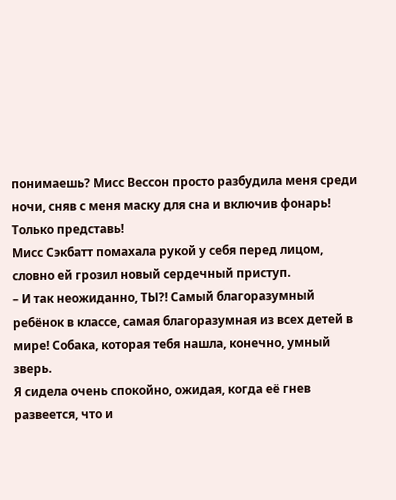понимаешь? Мисс Вессон просто разбудила меня среди ночи, сняв с меня маску для сна и включив фонарь! Только представь!
Мисс Сэкбатт помахала рукой у себя перед лицом, словно ей грозил новый сердечный приступ.
– И так неожиданно, ТЫ?! Самый благоразумный ребёнок в классе, самая благоразумная из всех детей в мире! Собака, которая тебя нашла, конечно, умный зверь.
Я сидела очень спокойно, ожидая, когда её гнев развеется, что и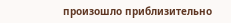произошло приблизительно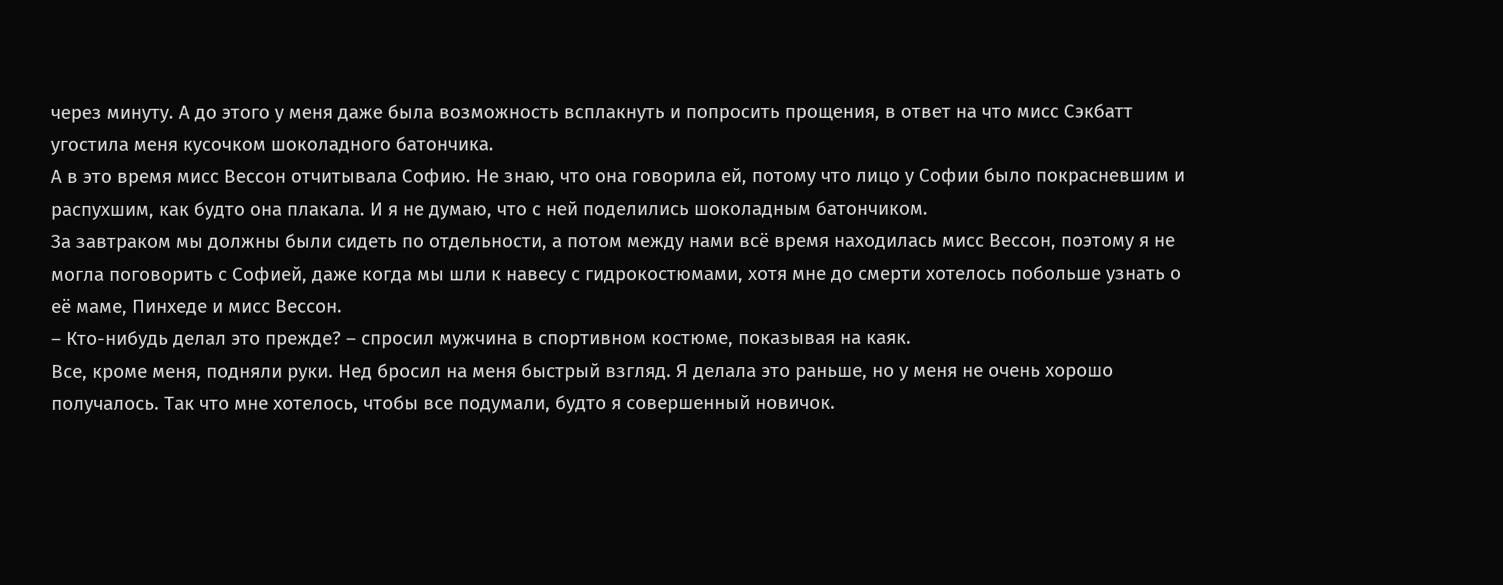через минуту. А до этого у меня даже была возможность всплакнуть и попросить прощения, в ответ на что мисс Сэкбатт угостила меня кусочком шоколадного батончика.
А в это время мисс Вессон отчитывала Софию. Не знаю, что она говорила ей, потому что лицо у Софии было покрасневшим и распухшим, как будто она плакала. И я не думаю, что с ней поделились шоколадным батончиком.
За завтраком мы должны были сидеть по отдельности, а потом между нами всё время находилась мисс Вессон, поэтому я не могла поговорить с Софией, даже когда мы шли к навесу с гидрокостюмами, хотя мне до смерти хотелось побольше узнать о её маме, Пинхеде и мисс Вессон.
– Кто-нибудь делал это прежде? – спросил мужчина в спортивном костюме, показывая на каяк.
Все, кроме меня, подняли руки. Нед бросил на меня быстрый взгляд. Я делала это раньше, но у меня не очень хорошо получалось. Так что мне хотелось, чтобы все подумали, будто я совершенный новичок.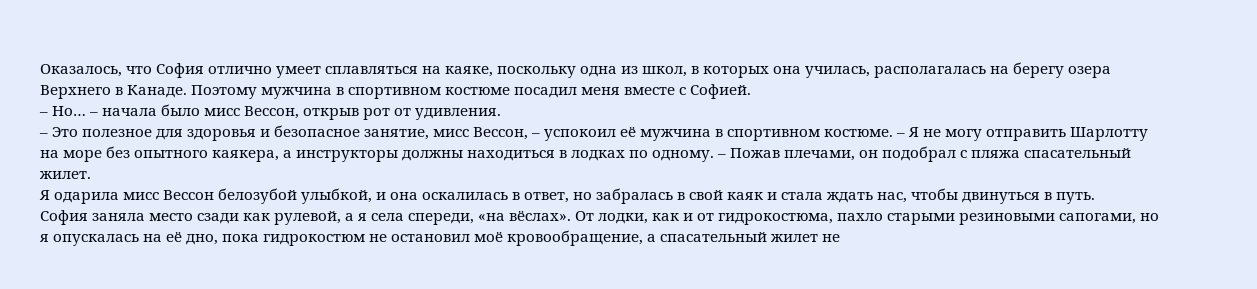Оказалось, что София отлично умеет сплавляться на каяке, поскольку одна из школ, в которых она училась, располагалась на берегу озера Верхнего в Канаде. Поэтому мужчина в спортивном костюме посадил меня вместе с Софией.
– Но… – начала было мисс Вессон, открыв рот от удивления.
– Это полезное для здоровья и безопасное занятие, мисс Вессон, – успокоил её мужчина в спортивном костюме. – Я не могу отправить Шарлотту на море без опытного каякера, а инструкторы должны находиться в лодках по одному. – Пожав плечами, он подобрал с пляжа спасательный жилет.
Я одарила мисс Вессон белозубой улыбкой, и она оскалилась в ответ, но забралась в свой каяк и стала ждать нас, чтобы двинуться в путь.
София заняла место сзади как рулевой, а я села спереди, «на вёслах». От лодки, как и от гидрокостюма, пахло старыми резиновыми сапогами, но я опускалась на её дно, пока гидрокостюм не остановил моё кровообращение, а спасательный жилет не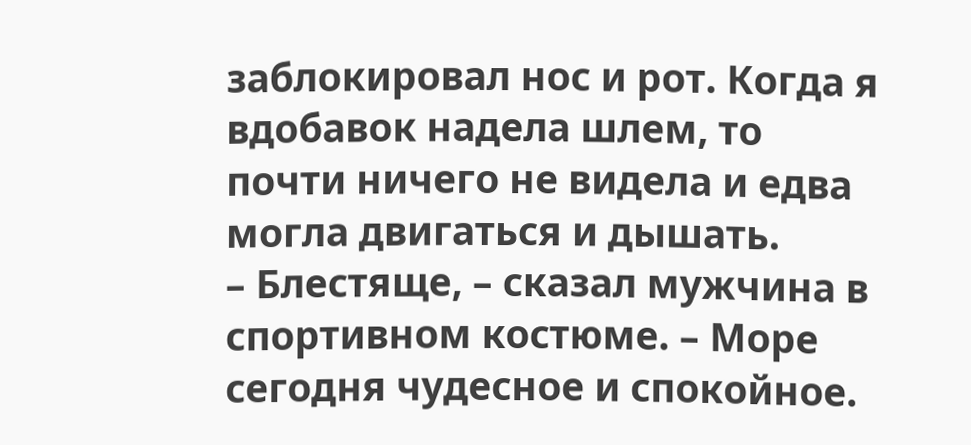заблокировал нос и рот. Когда я вдобавок надела шлем, то почти ничего не видела и едва могла двигаться и дышать.
– Блестяще, – сказал мужчина в спортивном костюме. – Море сегодня чудесное и спокойное.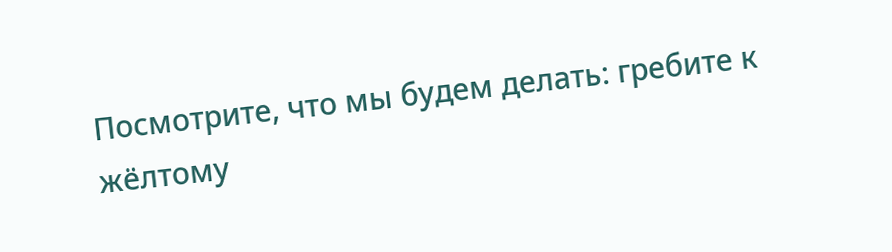Посмотрите, что мы будем делать: гребите к жёлтому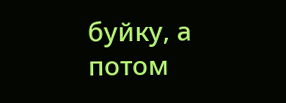буйку, а потом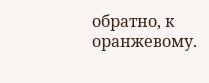обратно, к оранжевому.